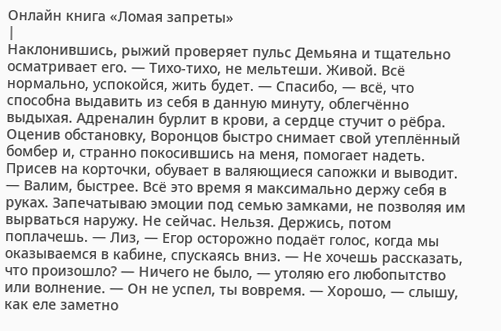Онлайн книга «Ломая запреты»
|
Наклонившись, рыжий проверяет пульс Демьяна и тщательно осматривает его. — Тихо-тихо, не мельтеши. Живой. Всё нормально, успокойся, жить будет. — Спасибо, — всё, что способна выдавить из себя в данную минуту, облегчённо выдыхая. Адреналин бурлит в крови, а сердце стучит о рёбра. Оценив обстановку, Воронцов быстро снимает свой утеплённый бомбер и, странно покосившись на меня, помогает надеть. Присев на корточки, обувает в валяющиеся сапожки и выводит. — Валим, быстрее. Всё это время я максимально держу себя в руках. Запечатываю эмоции под семью замками, не позволяя им вырваться наружу. Не сейчас. Нельзя. Держись, потом поплачешь. — Лиз, — Егор осторожно подаёт голос, когда мы оказываемся в кабине, спускаясь вниз. — Не хочешь рассказать, что произошло? — Ничего не было, — утоляю его любопытство или волнение. — Он не успел, ты вовремя. — Хорошо, — слышу, как еле заметно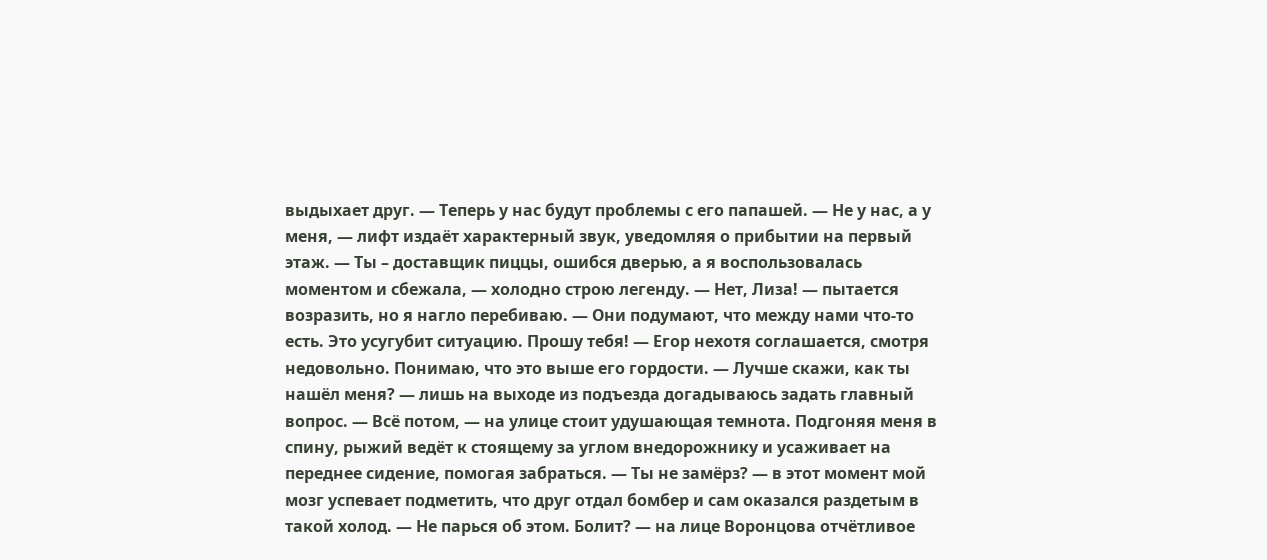выдыхает друг. — Теперь у нас будут проблемы с его папашей. — Не у нас, а у меня, — лифт издаёт характерный звук, уведомляя о прибытии на первый этаж. — Ты – доставщик пиццы, ошибся дверью, а я воспользовалась моментом и сбежала, — холодно строю легенду. — Нет, Лиза! — пытается возразить, но я нагло перебиваю. — Они подумают, что между нами что-то есть. Это усугубит ситуацию. Прошу тебя! — Егор нехотя соглашается, смотря недовольно. Понимаю, что это выше его гордости. — Лучше скажи, как ты нашёл меня? — лишь на выходе из подъезда догадываюсь задать главный вопрос. — Всё потом, — на улице стоит удушающая темнота. Подгоняя меня в спину, рыжий ведёт к стоящему за углом внедорожнику и усаживает на переднее сидение, помогая забраться. — Ты не замёрз? — в этот момент мой мозг успевает подметить, что друг отдал бомбер и сам оказался раздетым в такой холод. — Не парься об этом. Болит? — на лице Воронцова отчётливое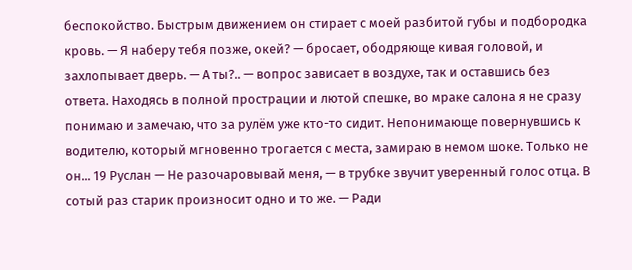беспокойство. Быстрым движением он стирает с моей разбитой губы и подбородка кровь. — Я наберу тебя позже, окей? — бросает, ободряюще кивая головой, и захлопывает дверь. — А ты?.. — вопрос зависает в воздухе, так и оставшись без ответа. Находясь в полной прострации и лютой спешке, во мраке салона я не сразу понимаю и замечаю, что за рулём уже кто-то сидит. Непонимающе повернувшись к водителю, который мгновенно трогается с места, замираю в немом шоке. Только не он... 19 Руслан — Не разочаровывай меня, — в трубке звучит уверенный голос отца. В сотый раз старик произносит одно и то же. — Ради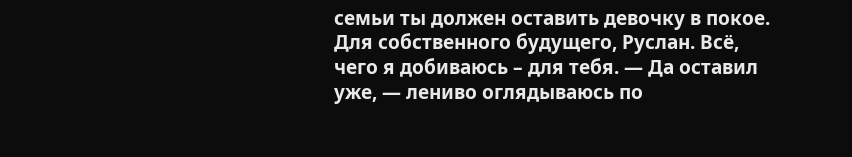семьи ты должен оставить девочку в покое. Для собственного будущего, Руслан. Всё, чего я добиваюсь – для тебя. — Да оставил уже, — лениво оглядываюсь по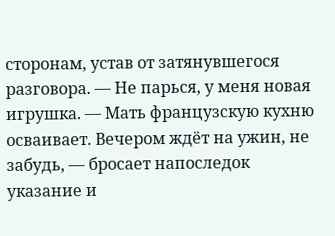сторонам, устав от затянувшегося разговора. — Не парься, у меня новая игрушка. — Мать французскую кухню осваивает. Вечером ждёт на ужин, не забудь, — бросает напоследок указание и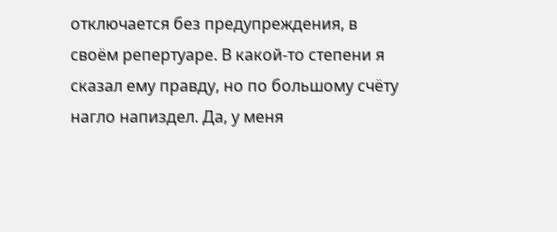отключается без предупреждения, в своём репертуаре. В какой-то степени я сказал ему правду, но по большому счёту нагло напиздел. Да, у меня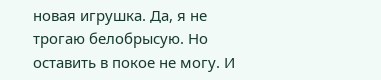новая игрушка. Да, я не трогаю белобрысую. Но оставить в покое не могу. И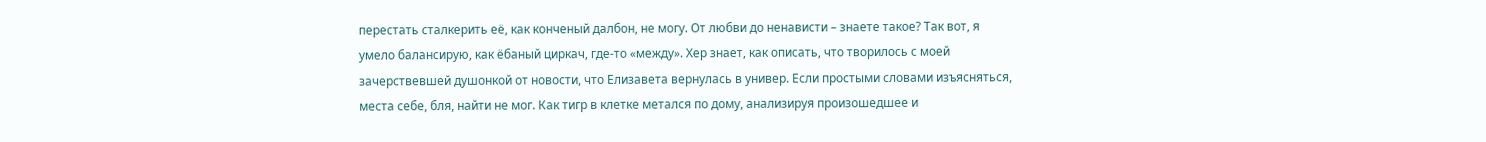перестать сталкерить её, как конченый далбон, не могу. От любви до ненависти – знаете такое? Так вот, я умело балансирую, как ёбаный циркач, где-то «между». Хер знает, как описать, что творилось с моей зачерствевшей душонкой от новости, что Елизавета вернулась в универ. Если простыми словами изъясняться, места себе, бля, найти не мог. Как тигр в клетке метался по дому, анализируя произошедшее и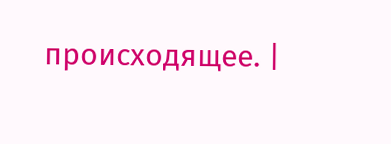происходящее. |